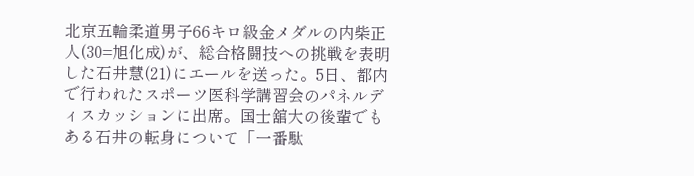北京五輪柔道男子66キロ級金メダルの内柴正人(30=旭化成)が、総合格闘技への挑戦を表明した石井慧(21)にエールを送った。5日、都内で行われたスポーツ医科学講習会のパネルディスカッションに出席。国士舘大の後輩でもある石井の転身について「一番駄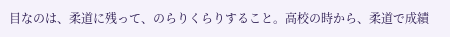目なのは、柔道に残って、のらりくらりすること。高校の時から、柔道で成績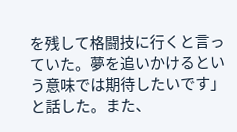を残して格闘技に行くと言っていた。夢を追いかけるという意味では期待したいです」と話した。また、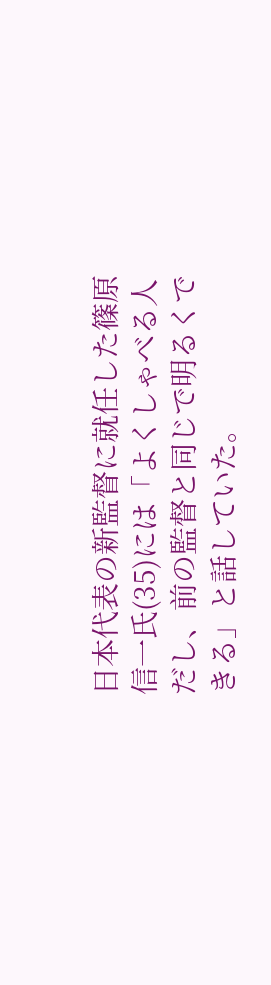日本代表の新監督に就任した篠原信一氏(35)には「よくしゃべる人だし、前の監督と同じで明るくできる」と話していた。